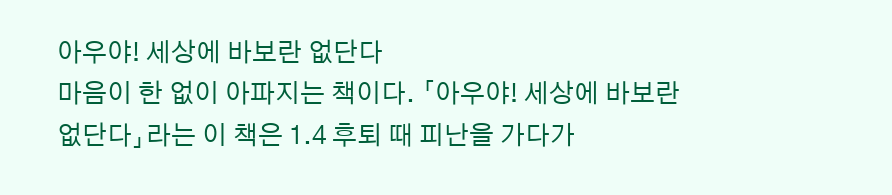아우야! 세상에 바보란 없단다
마음이 한 없이 아파지는 책이다. 「아우야! 세상에 바보란 없단다」라는 이 책은 1.4 후퇴 때 피난을 가다가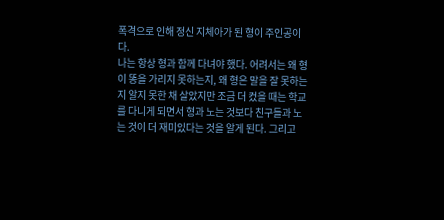폭격으로 인해 정신 지체아가 된 형이 주인공이다.
나는 항상 형과 함께 다녀야 했다. 어려서는 왜 형이 똥을 가리지 못하는지, 왜 형은 말을 잘 못하는지 알지 못한 채 살았지만 조금 더 컸을 때는 학교를 다니게 되면서 형과 노는 것보다 친구들과 노는 것이 더 재미있다는 것을 알게 된다. 그리고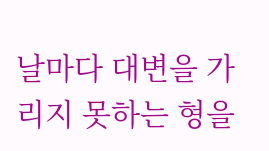날마다 대변을 가리지 못하는 형을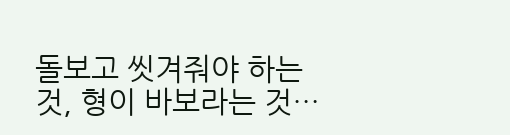돌보고 씻겨줘야 하는 것, 형이 바보라는 것…